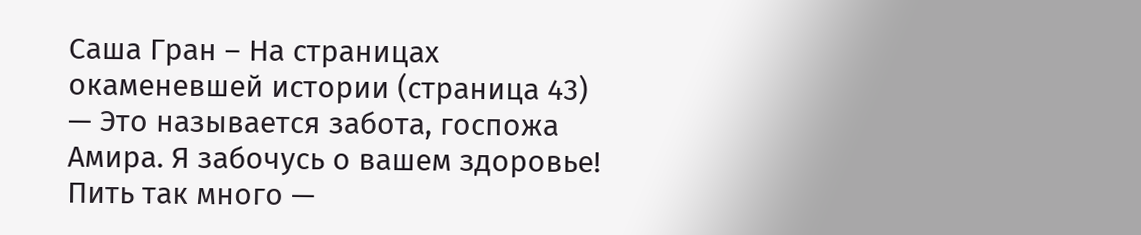Саша Гран – На страницах окаменевшей истории (страница 43)
— Это называется забота, госпожа Амира. Я забочусь о вашем здоровье! Пить так много —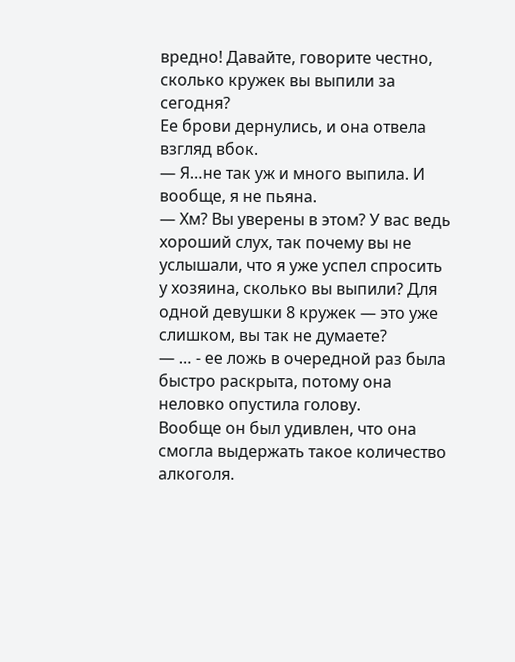вредно! Давайте, говорите честно, сколько кружек вы выпили за сегодня?
Ее брови дернулись, и она отвела взгляд вбок.
— Я…не так уж и много выпила. И вообще, я не пьяна.
— Хм? Вы уверены в этом? У вас ведь хороший слух, так почему вы не услышали, что я уже успел спросить у хозяина, сколько вы выпили? Для одной девушки 8 кружек — это уже слишком, вы так не думаете?
— … - ее ложь в очередной раз была быстро раскрыта, потому она неловко опустила голову.
Вообще он был удивлен, что она смогла выдержать такое количество алкоголя.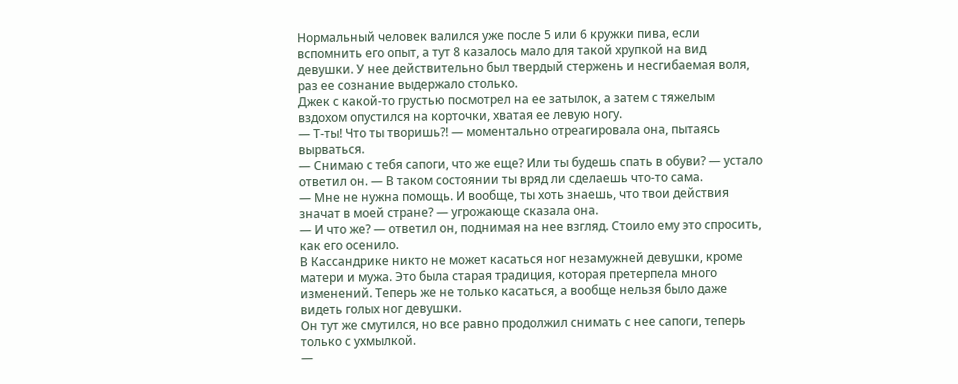Нормальный человек валился уже после 5 или 6 кружки пива, если вспомнить его опыт, а тут 8 казалось мало для такой хрупкой на вид девушки. У нее действительно был твердый стержень и несгибаемая воля, раз ее сознание выдержало столько.
Джек с какой-то грустью посмотрел на ее затылок, а затем с тяжелым вздохом опустился на корточки, хватая ее левую ногу.
— Т-ты! Что ты творишь?! — моментально отреагировала она, пытаясь вырваться.
— Снимаю с тебя сапоги, что же еще? Или ты будешь спать в обуви? — устало ответил он. — В таком состоянии ты вряд ли сделаешь что-то сама.
— Мне не нужна помощь. И вообще, ты хоть знаешь, что твои действия значат в моей стране? — угрожающе сказала она.
— И что же? — ответил он, поднимая на нее взгляд. Стоило ему это спросить, как его осенило.
В Кассандрике никто не может касаться ног незамужней девушки, кроме матери и мужа. Это была старая традиция, которая претерпела много изменений. Теперь же не только касаться, а вообще нельзя было даже видеть голых ног девушки.
Он тут же смутился, но все равно продолжил снимать с нее сапоги, теперь только с ухмылкой.
—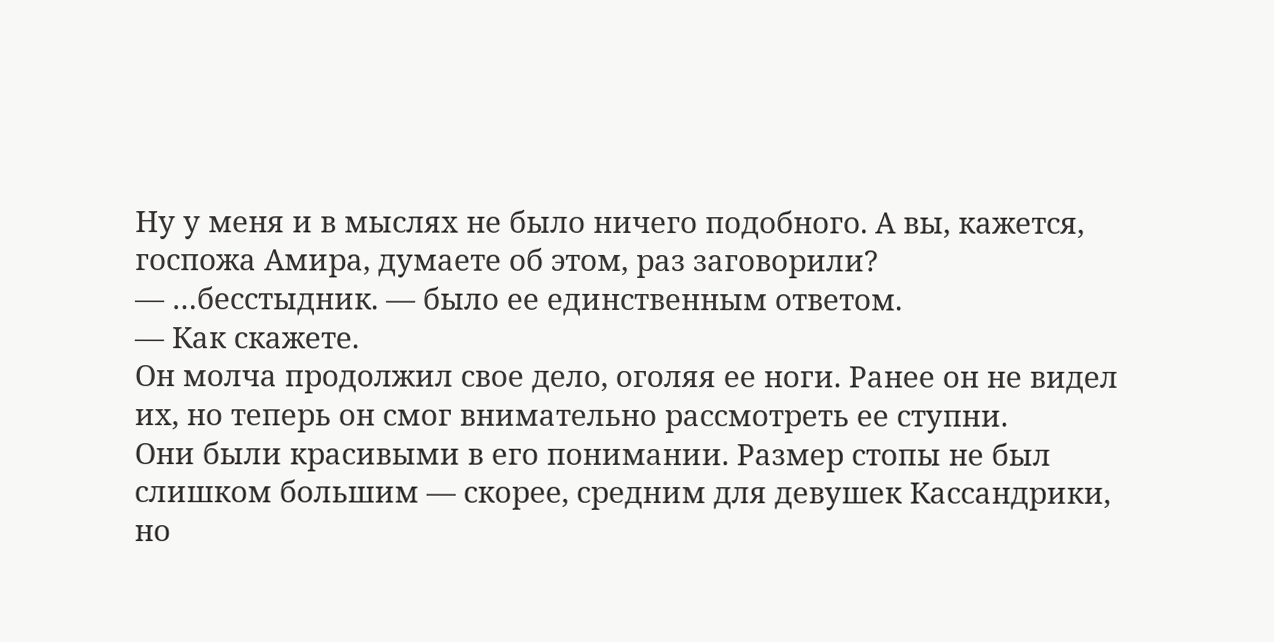Ну у меня и в мыслях не было ничего подобного. А вы, кажется, госпожа Амира, думаете об этом, раз заговорили?
— …бесстыдник. — было ее единственным ответом.
— Как скажете.
Он молча продолжил свое дело, оголяя ее ноги. Ранее он не видел их, но теперь он смог внимательно рассмотреть ее ступни.
Они были красивыми в его понимании. Размер стопы не был слишком большим — скорее, средним для девушек Кассандрики, но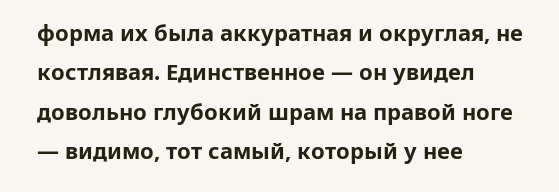форма их была аккуратная и округлая, не костлявая. Единственное — он увидел довольно глубокий шрам на правой ноге — видимо, тот самый, который у нее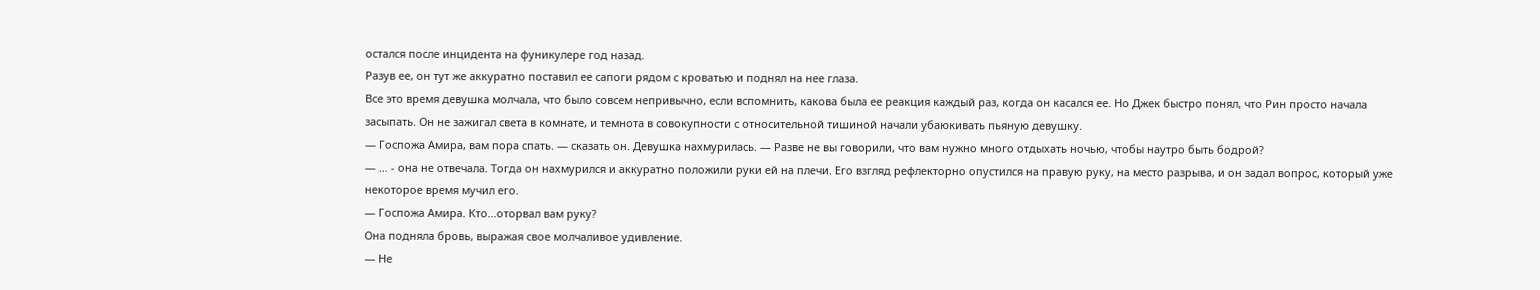остался после инцидента на фуникулере год назад.
Разув ее, он тут же аккуратно поставил ее сапоги рядом с кроватью и поднял на нее глаза.
Все это время девушка молчала, что было совсем непривычно, если вспомнить, какова была ее реакция каждый раз, когда он касался ее. Но Джек быстро понял, что Рин просто начала засыпать. Он не зажигал света в комнате, и темнота в совокупности с относительной тишиной начали убаюкивать пьяную девушку.
— Госпожа Амира, вам пора спать. — сказать он. Девушка нахмурилась. — Разве не вы говорили, что вам нужно много отдыхать ночью, чтобы наутро быть бодрой?
— … - она не отвечала. Тогда он нахмурился и аккуратно положили руки ей на плечи. Его взгляд рефлекторно опустился на правую руку, на место разрыва, и он задал вопрос, который уже некоторое время мучил его.
— Госпожа Амира. Кто…оторвал вам руку?
Она подняла бровь, выражая свое молчаливое удивление.
— Не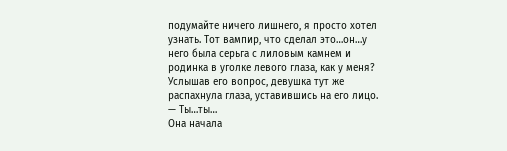подумайте ничего лишнего, я просто хотел узнать. Тот вампир, что сделал это…он…у него была серьга с лиловым камнем и родинка в уголке левого глаза, как у меня?
Услышав его вопрос, девушка тут же распахнула глаза, уставившись на его лицо.
— Ты…ты…
Она начала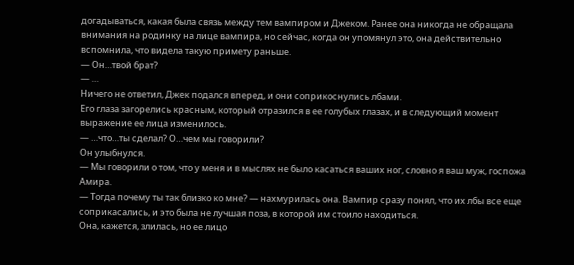догадываться, какая была связь между тем вампиром и Джеком. Ранее она никогда не обращала внимания на родинку на лице вампира, но сейчас, когда он упомянул это, она действительно вспомнила, что видела такую примету раньше.
— Он…твой брат?
— …
Ничего не ответил, Джек подался вперед, и они соприкоснулись лбами.
Его глаза загорелись красным, который отразился в ее голубых глазах, и в следующий момент выражение ее лица изменилось.
— …что…ты сделал? О…чем мы говорили?
Он улыбнулся.
— Мы говорили о том, что у меня и в мыслях не было касаться ваших ног, словно я ваш муж, госпожа Амира.
— Тогда почему ты так близко ко мне? — нахмурилась она. Вампир сразу понял, что их лбы все еще соприкасались, и это была не лучшая поза, в которой им стоило находиться.
Она, кажется, злилась, но ее лицо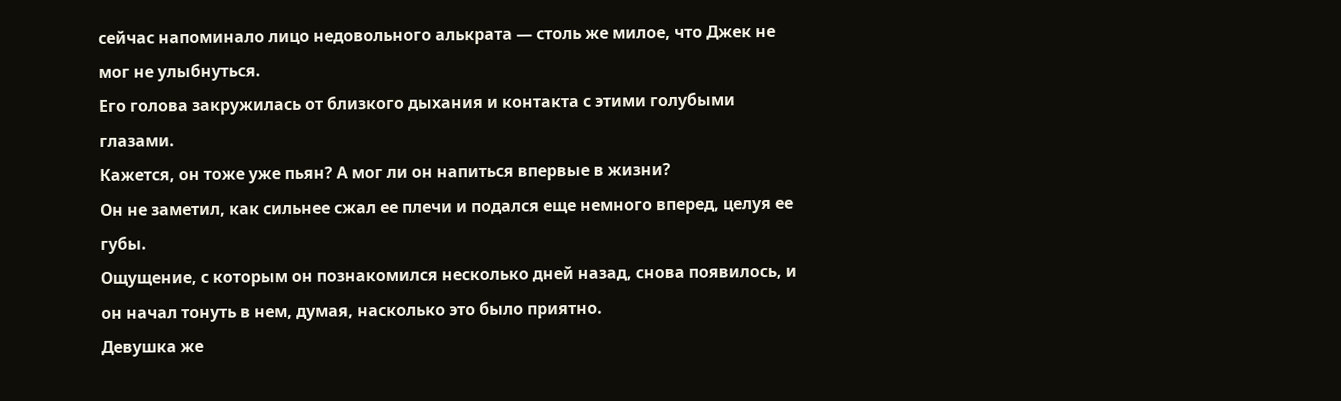сейчас напоминало лицо недовольного алькрата — столь же милое, что Джек не мог не улыбнуться.
Его голова закружилась от близкого дыхания и контакта с этими голубыми глазами.
Кажется, он тоже уже пьян? А мог ли он напиться впервые в жизни?
Он не заметил, как сильнее сжал ее плечи и подался еще немного вперед, целуя ее губы.
Ощущение, с которым он познакомился несколько дней назад, снова появилось, и он начал тонуть в нем, думая, насколько это было приятно.
Девушка же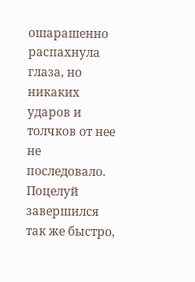ошарашенно распахнула глаза, но никаких ударов и толчков от нее не последовало.
Поцелуй завершился так же быстро,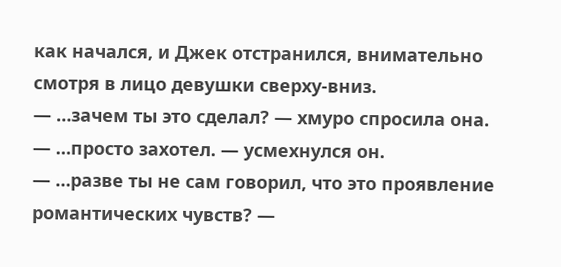как начался, и Джек отстранился, внимательно смотря в лицо девушки сверху-вниз.
— …зачем ты это сделал? — хмуро спросила она.
— …просто захотел. — усмехнулся он.
— …разве ты не сам говорил, что это проявление романтических чувств? —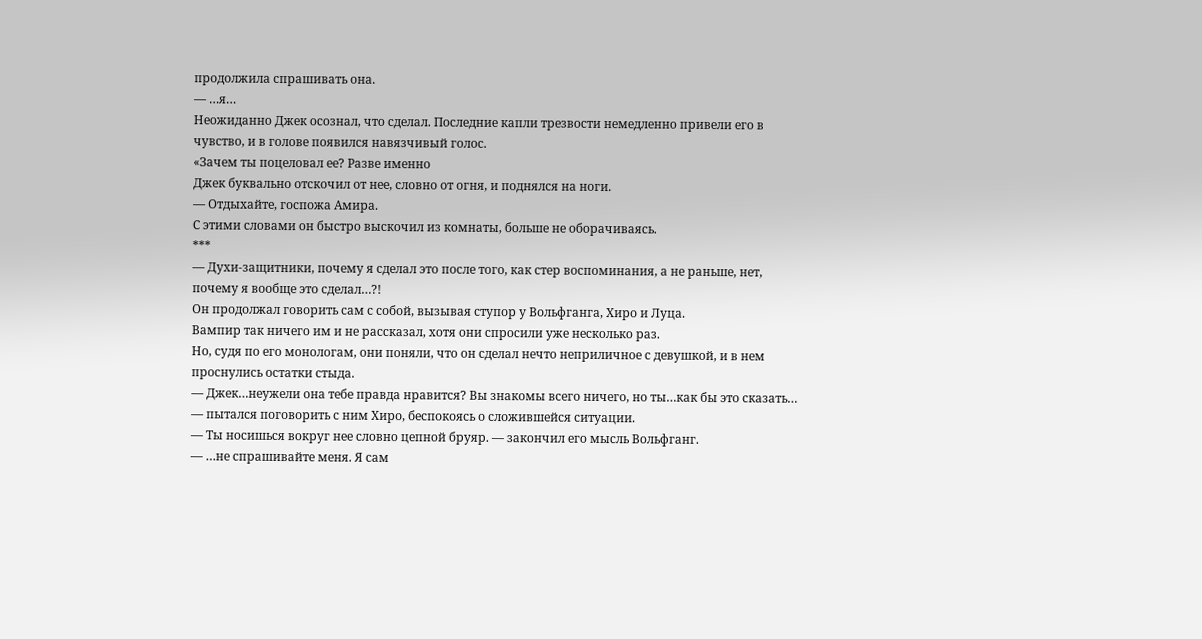продолжила спрашивать она.
— …я…
Неожиданно Джек осознал, что сделал. Последние капли трезвости немедленно привели его в чувство, и в голове появился навязчивый голос.
«Зачем ты поцеловал ее? Разве именно
Джек буквально отскочил от нее, словно от огня, и поднялся на ноги.
— Отдыхайте, госпожа Амира.
С этими словами он быстро выскочил из комнаты, больше не оборачиваясь.
***
— Духи-защитники, почему я сделал это после того, как стер воспоминания, а не раньше, нет, почему я вообще это сделал…?!
Он продолжал говорить сам с собой, вызывая ступор у Вольфганга, Хиро и Луца.
Вампир так ничего им и не рассказал, хотя они спросили уже несколько раз.
Но, судя по его монологам, они поняли, что он сделал нечто неприличное с девушкой, и в нем проснулись остатки стыда.
— Джек…неужели она тебе правда нравится? Вы знакомы всего ничего, но ты…как бы это сказать… — пытался поговорить с ним Хиро, беспокоясь о сложившейся ситуации.
— Ты носишься вокруг нее словно цепной бруяр. — закончил его мысль Вольфганг.
— …не спрашивайте меня. Я сам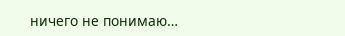ничего не понимаю…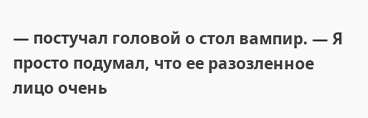— постучал головой о стол вампир. — Я просто подумал, что ее разозленное лицо очень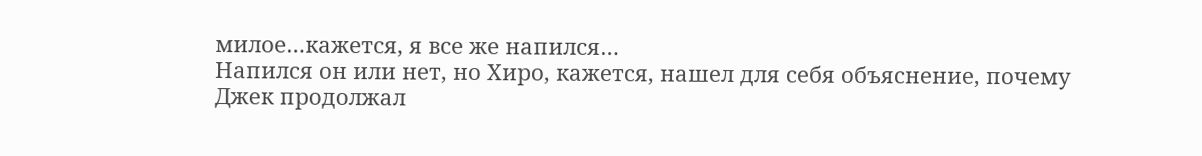милое…кажется, я все же напился…
Напился он или нет, но Хиро, кажется, нашел для себя объяснение, почему Джек продолжал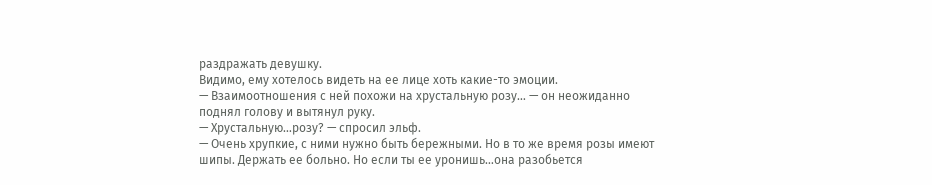раздражать девушку.
Видимо, ему хотелось видеть на ее лице хоть какие-то эмоции.
— Взаимоотношения с ней похожи на хрустальную розу… — он неожиданно поднял голову и вытянул руку.
— Хрустальную…розу? — спросил эльф.
— Очень хрупкие, с ними нужно быть бережными. Но в то же время розы имеют шипы. Держать ее больно. Но если ты ее уронишь…она разобьется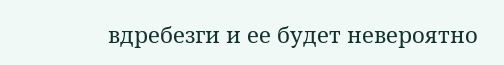вдребезги и ее будет невероятно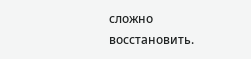сложно восстановить.